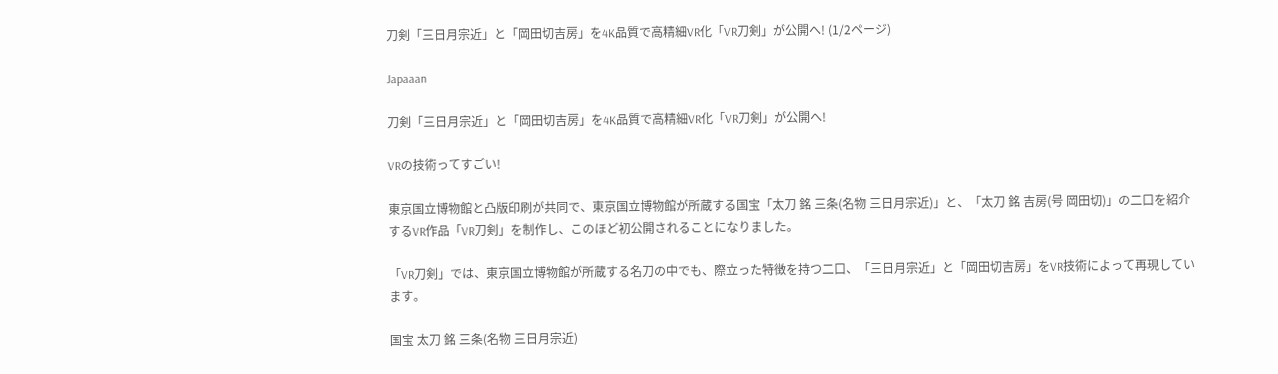刀剣「三日月宗近」と「岡田切吉房」を4K品質で高精細VR化「VR刀剣」が公開へ! (1/2ページ)

Japaaan

刀剣「三日月宗近」と「岡田切吉房」を4K品質で高精細VR化「VR刀剣」が公開へ!

VRの技術ってすごい!

東京国立博物館と凸版印刷が共同で、東京国立博物館が所蔵する国宝「太刀 銘 三条(名物 三日月宗近)」と、「太刀 銘 吉房(号 岡田切)」の二口を紹介するVR作品「VR刀剣」を制作し、このほど初公開されることになりました。

「VR刀剣」では、東京国立博物館が所蔵する名刀の中でも、際立った特徴を持つ二口、「三日月宗近」と「岡田切吉房」をVR技術によって再現しています。

国宝 太刀 銘 三条(名物 三日月宗近)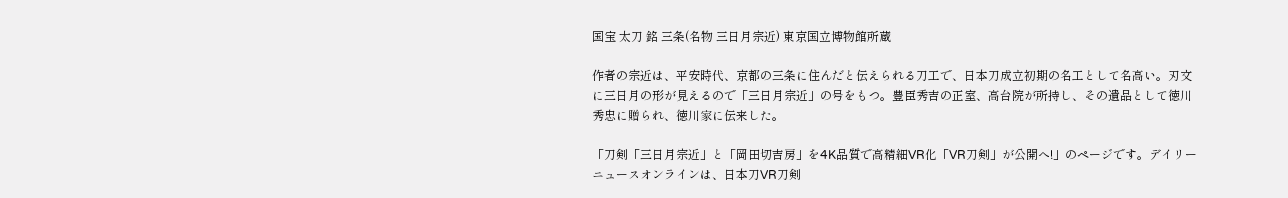国宝 太刀 銘 三条(名物 三日月宗近) 東京国立博物館所蔵

作者の宗近は、平安時代、京都の三条に住んだと伝えられる刀工で、日本刀成立初期の名工として名高い。刃文に三日月の形が見えるので「三日月宗近」の号をもつ。豊臣秀吉の正室、高台院が所持し、その遺品として徳川秀忠に贈られ、徳川家に伝来した。

「刀剣「三日月宗近」と「岡田切吉房」を4K品質で高精細VR化「VR刀剣」が公開へ!」のページです。デイリーニュースオンラインは、日本刀VR刀剣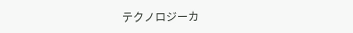テクノロジーカ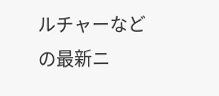ルチャーなどの最新ニ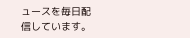ュースを毎日配信しています。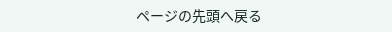ページの先頭へ戻る